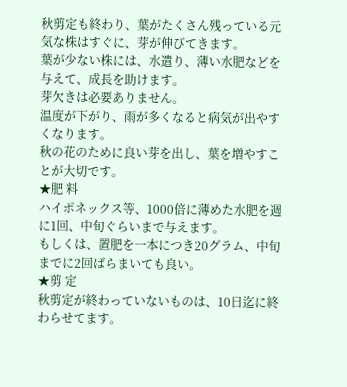秋剪定も終わり、葉がたくさん残っている元気な株はすぐに、芽が伸びてきます。
葉が少ない株には、水遣り、薄い水肥などを与えて、成長を助けます。
芽欠きは必要ありません。
温度が下がり、雨が多くなると病気が出やすくなります。
秋の花のために良い芽を出し、葉を増やすことが大切です。
★肥 料
ハイポネックス等、1000倍に薄めた水肥を週に1回、中旬ぐらいまで与えます。
もしくは、置肥を一本につき20グラム、中旬までに2回ばらまいても良い。
★剪 定
秋剪定が終わっていないものは、10日迄に終わらせてます。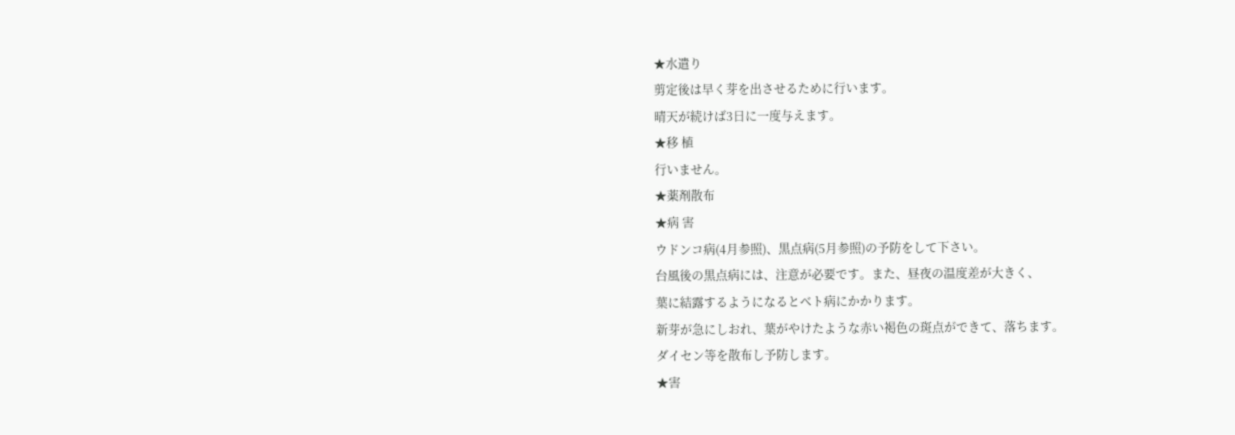★水遣り
剪定後は早く芽を出させるために行います。
晴天が続けば3日に一度与えます。
★移 植
行いません。
★薬剤散布
★病 害
ウドンコ病(4月参照)、黒点病(5月参照)の予防をして下さい。
台風後の黒点病には、注意が必要です。また、昼夜の温度差が大きく、
葉に結露するようになるとベト病にかかります。
新芽が急にしおれ、葉がやけたような赤い褐色の斑点ができて、落ちます。
ダイセン等を散布し予防します。
★害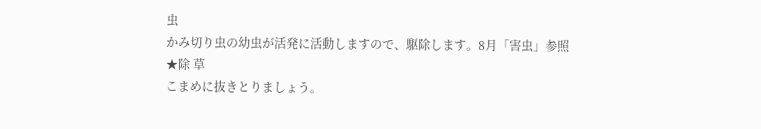虫
かみ切り虫の幼虫が活発に活動しますので、駆除します。8月「害虫」参照
★除 草
こまめに抜きとりましょう。